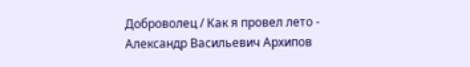Доброволец / Как я провел лето - Александр Васильевич Архипов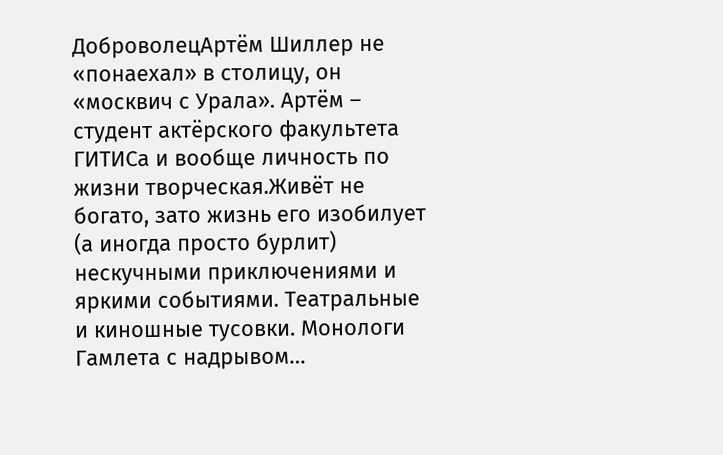ДоброволецАртём Шиллер не «понаехал» в столицу, он «москвич с Урала». Артём – студент актёрского факультета ГИТИСа и вообще личность по жизни творческая.Живёт не богато, зато жизнь его изобилует (а иногда просто бурлит) нескучными приключениями и яркими событиями. Театральные и киношные тусовки. Монологи Гамлета с надрывом…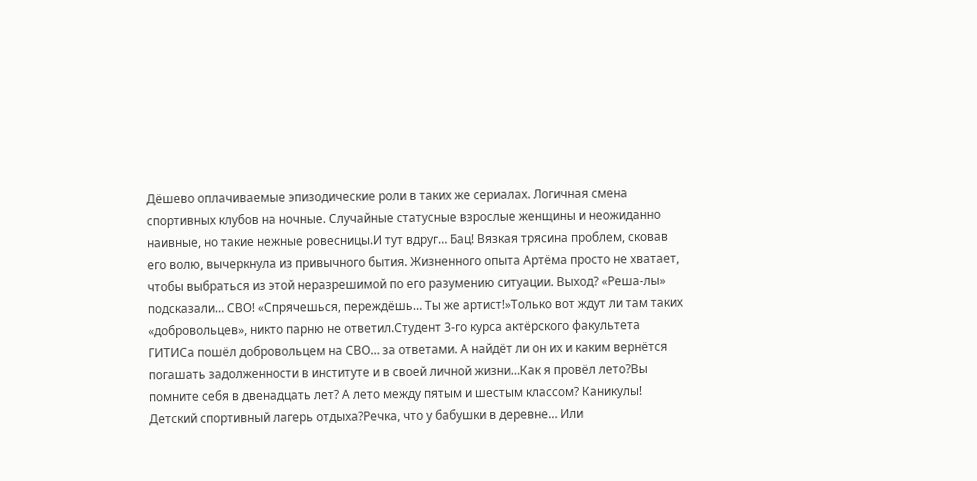Дёшево оплачиваемые эпизодические роли в таких же сериалах. Логичная смена спортивных клубов на ночные. Случайные статусные взрослые женщины и неожиданно наивные, но такие нежные ровесницы.И тут вдруг… Бац! Вязкая трясина проблем, сковав его волю, вычеркнула из привычного бытия. Жизненного опыта Артёма просто не хватает, чтобы выбраться из этой неразрешимой по его разумению ситуации. Выход? «Реша-лы» подсказали… СВО! «Спрячешься, переждёшь… Ты же артист!»Только вот ждут ли там таких «добровольцев», никто парню не ответил.Студент 3-го курса актёрского факультета ГИТИСа пошёл добровольцем на СВО… за ответами. А найдёт ли он их и каким вернётся погашать задолженности в институте и в своей личной жизни…Как я провёл лето?Вы помните себя в двенадцать лет? А лето между пятым и шестым классом? Каникулы! Детский спортивный лагерь отдыха?Речка, что у бабушки в деревне… Или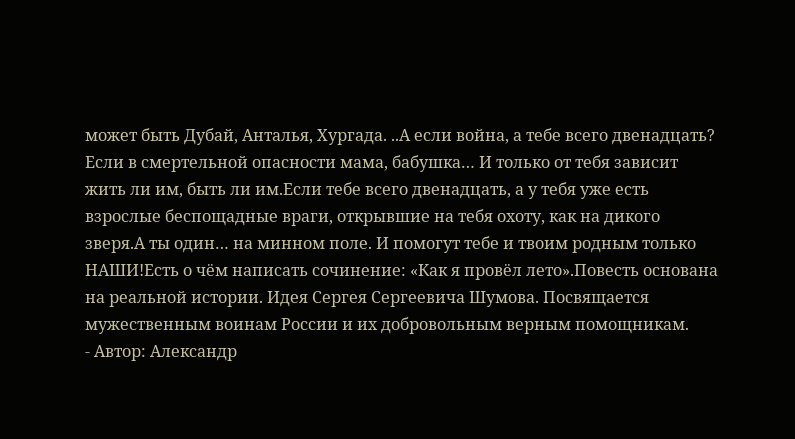может быть Дубай, Анталья, Хургада. ..А если война, а тебе всего двенадцать? Если в смертельной опасности мама, бабушка… И только от тебя зависит жить ли им, быть ли им.Если тебе всего двенадцать, а у тебя уже есть взрослые беспощадные враги, открывшие на тебя охоту, как на дикого зверя.А ты один… на минном поле. И помогут тебе и твоим родным только НАШИ!Есть о чём написать сочинение: «Как я провёл лето».Повесть основана на реальной истории. Идея Сергея Сергеевича Шумова. Посвящается мужественным воинам России и их добровольным верным помощникам.
- Автор: Александр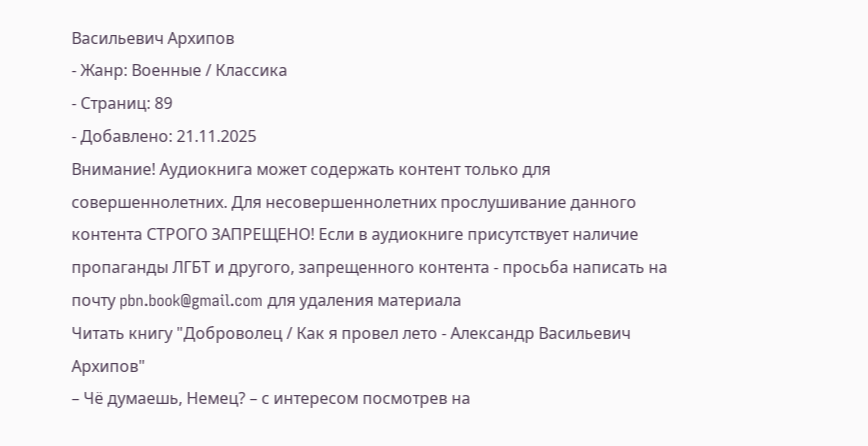Васильевич Архипов
- Жанр: Военные / Классика
- Страниц: 89
- Добавлено: 21.11.2025
Внимание! Аудиокнига может содержать контент только для совершеннолетних. Для несовершеннолетних прослушивание данного контента СТРОГО ЗАПРЕЩЕНО! Если в аудиокниге присутствует наличие пропаганды ЛГБТ и другого, запрещенного контента - просьба написать на почту pbn.book@gmail.com для удаления материала
Читать книгу "Доброволец / Как я провел лето - Александр Васильевич Архипов"
– Чё думаешь, Немец? – с интересом посмотрев на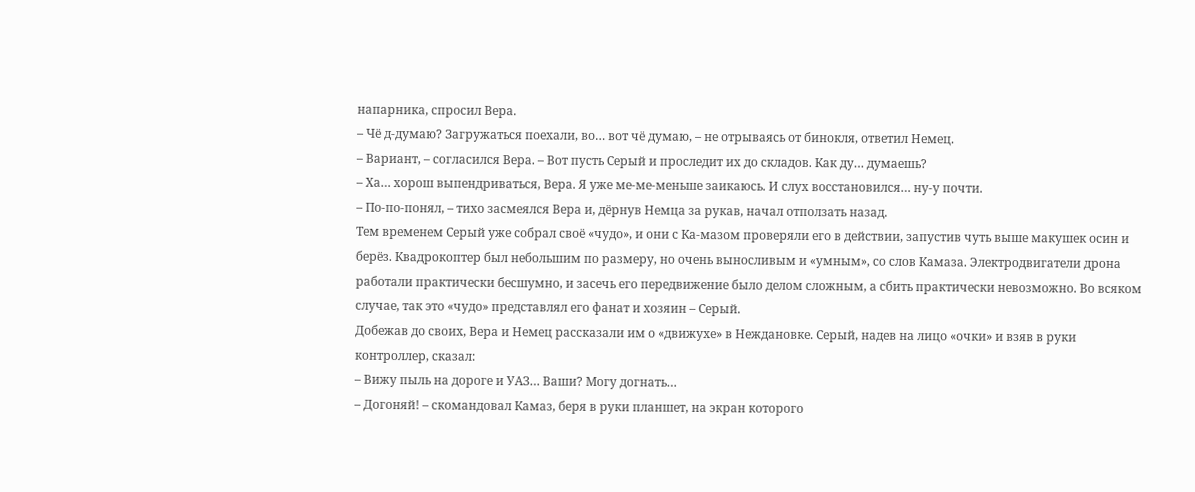напарника, спросил Вера.
– Чё д-думаю? Загружаться поехали, во… вот чё думаю, – не отрываясь от бинокля, ответил Немец.
– Вариант, – согласился Вера. – Вот пусть Серый и проследит их до складов. Как ду… думаешь?
– Ха… хорош выпендриваться, Вера. Я уже ме-ме-меньше заикаюсь. И слух восстановился… ну-у почти.
– По-по-понял, – тихо засмеялся Вера и, дёрнув Немца за рукав, начал отползать назад.
Тем временем Серый уже собрал своё «чудо», и они с Ка-мазом проверяли его в действии, запустив чуть выше макушек осин и берёз. Квадрокоптер был небольшим по размеру, но очень выносливым и «умным», со слов Камаза. Электродвигатели дрона работали практически бесшумно, и засечь его передвижение было делом сложным, а сбить практически невозможно. Во всяком случае, так это «чудо» представлял его фанат и хозяин – Серый.
Добежав до своих, Вера и Немец рассказали им о «движухе» в Неждановке. Серый, надев на лицо «очки» и взяв в руки контроллер, сказал:
– Вижу пыль на дороге и УАЗ… Ваши? Могу догнать…
– Догоняй! – скомандовал Камаз, беря в руки планшет, на экран которого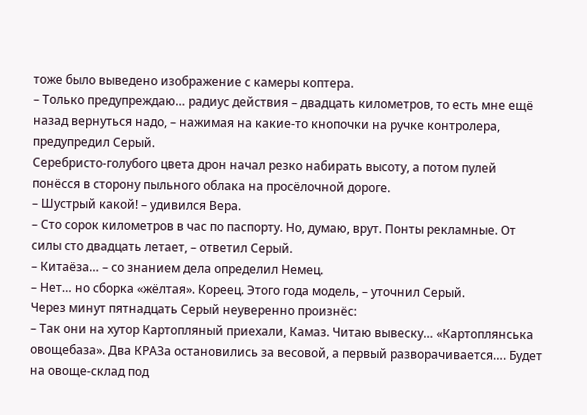тоже было выведено изображение с камеры коптера.
– Только предупреждаю… радиус действия – двадцать километров, то есть мне ещё назад вернуться надо, – нажимая на какие-то кнопочки на ручке контролера, предупредил Серый.
Серебристо-голубого цвета дрон начал резко набирать высоту, а потом пулей понёсся в сторону пыльного облака на просёлочной дороге.
– Шустрый какой! – удивился Вера.
– Сто сорок километров в час по паспорту. Но, думаю, врут. Понты рекламные. От силы сто двадцать летает, – ответил Серый.
– Китаёза… – со знанием дела определил Немец.
– Нет… но сборка «жёлтая». Кореец. Этого года модель, – уточнил Серый.
Через минут пятнадцать Серый неуверенно произнёс:
– Так они на хутор Картопляный приехали, Камаз. Читаю вывеску… «Картоплянська овощебаза». Два КРАЗа остановились за весовой, а первый разворачивается…. Будет на овоще-склад под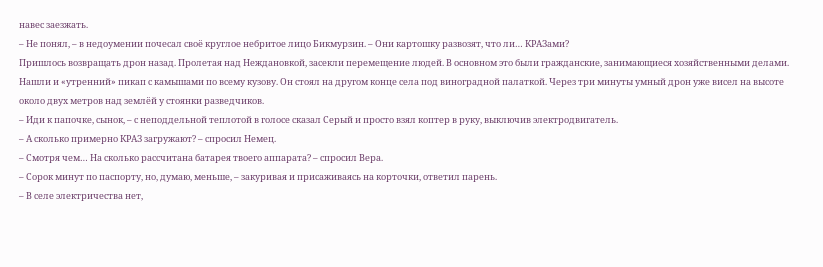навес заезжать.
– Не понял, – в недоумении почесал своё круглое небритое лицо Бикмурзин. – Они картошку развозят, что ли… КРАЗами?
Пришлось возвращать дрон назад. Пролетая над Неждановкой, засекли перемещение людей. В основном это были гражданские, занимающиеся хозяйственными делами. Нашли и «утренний» пикап с камышами по всему кузову. Он стоял на другом конце села под виноградной палаткой. Через три минуты умный дрон уже висел на высоте около двух метров над землёй у стоянки разведчиков.
– Иди к папочке, сынок, – с неподдельной теплотой в голосе сказал Серый и просто взял коптер в руку, выключив электродвигатель.
– А сколько примерно КРАЗ загружают? – спросил Немец.
– Смотря чем… На сколько рассчитана батарея твоего аппарата? – спросил Вера.
– Сорок минут по паспорту, но, думаю, меньше, – закуривая и присаживаясь на корточки, ответил парень.
– В селе электричества нет,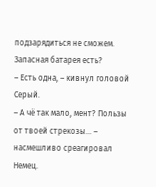подзарядиться не сможем. Запасная батарея есть?
– Есть одна, – кивнул головой Серый.
– А чё так мало, мент? Пользы от твоей стрекозы… – насмешливо среагировал Немец.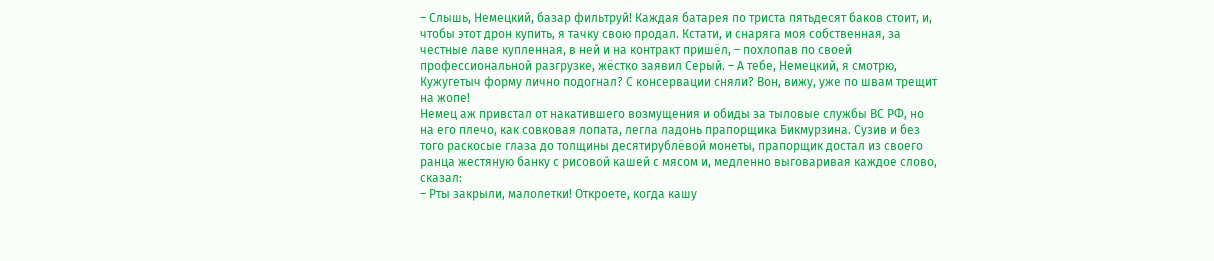– Слышь, Немецкий, базар фильтруй! Каждая батарея по триста пятьдесят баков стоит, и, чтобы этот дрон купить, я тачку свою продал. Кстати, и снаряга моя собственная, за честные лаве купленная, в ней и на контракт пришёл, – похлопав по своей профессиональной разгрузке, жёстко заявил Серый. – А тебе, Немецкий, я смотрю, Кужугетыч форму лично подогнал? С консервации сняли? Вон, вижу, уже по швам трещит на жопе!
Немец аж привстал от накатившего возмущения и обиды за тыловые службы ВС РФ, но на его плечо, как совковая лопата, легла ладонь прапорщика Бикмурзина. Сузив и без того раскосые глаза до толщины десятирублёвой монеты, прапорщик достал из своего ранца жестяную банку с рисовой кашей с мясом и, медленно выговаривая каждое слово, сказал:
– Рты закрыли, малолетки! Откроете, когда кашу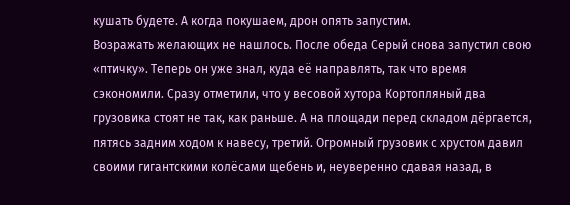кушать будете. А когда покушаем, дрон опять запустим.
Возражать желающих не нашлось. После обеда Серый снова запустил свою «птичку». Теперь он уже знал, куда её направлять, так что время сэкономили. Сразу отметили, что у весовой хутора Кортопляный два грузовика стоят не так, как раньше. А на площади перед складом дёргается, пятясь задним ходом к навесу, третий. Огромный грузовик с хрустом давил своими гигантскими колёсами щебень и, неуверенно сдавая назад, в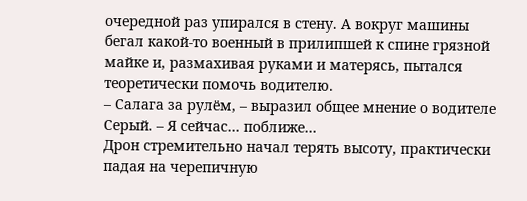очередной раз упирался в стену. А вокруг машины бегал какой-то военный в прилипшей к спине грязной майке и, размахивая руками и матерясь, пытался теоретически помочь водителю.
– Салага за рулём, – выразил общее мнение о водителе Серый. – Я сейчас… поближе…
Дрон стремительно начал терять высоту, практически падая на черепичную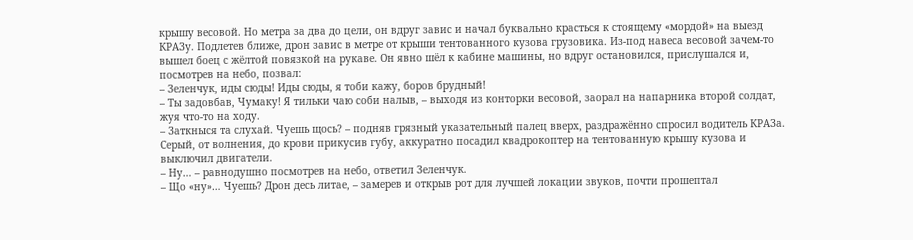крышу весовой. Но метра за два до цели, он вдруг завис и начал буквально красться к стоящему «мордой» на выезд КРАЗу. Подлетев ближе, дрон завис в метре от крыши тентованного кузова грузовика. Из-под навеса весовой зачем-то вышел боец с жёлтой повязкой на рукаве. Он явно шёл к кабине машины, но вдруг остановился, прислушался и, посмотрев на небо, позвал:
– Зеленчук, иды сюды! Иды сюды, я тоби кажу, боров брудный!
– Ты задовбав, Чумаку! Я тильки чаю соби налыв, – выходя из конторки весовой, заорал на напарника второй солдат, жуя что-то на ходу.
– Заткныся та слухай. Чуешь щось? – подняв грязный указательный палец вверх, раздражённо спросил водитель КРАЗа.
Серый, от волнения, до крови прикусив губу, аккуратно посадил квадрокоптер на тентованную крышу кузова и выключил двигатели.
– Ну… – равнодушно посмотрев на небо, ответил Зеленчук.
– Що «ну»… Чуешь? Дрон десь литае, – замерев и открыв рот для лучшей локации звуков, почти прошептал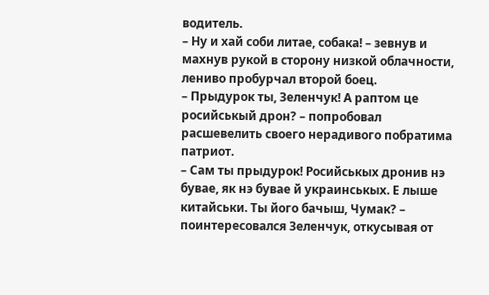водитель.
– Ну и хай соби литае, собака! – зевнув и махнув рукой в сторону низкой облачности, лениво пробурчал второй боец.
– Прыдурок ты, Зеленчук! А раптом це росийськый дрон? – попробовал расшевелить своего нерадивого побратима патриот.
– Сам ты прыдурок! Росийськых дронив нэ бувае, як нэ бувае й украинськых. Е лыше китайськи. Ты його бачыш, Чумак? – поинтересовался Зеленчук, откусывая от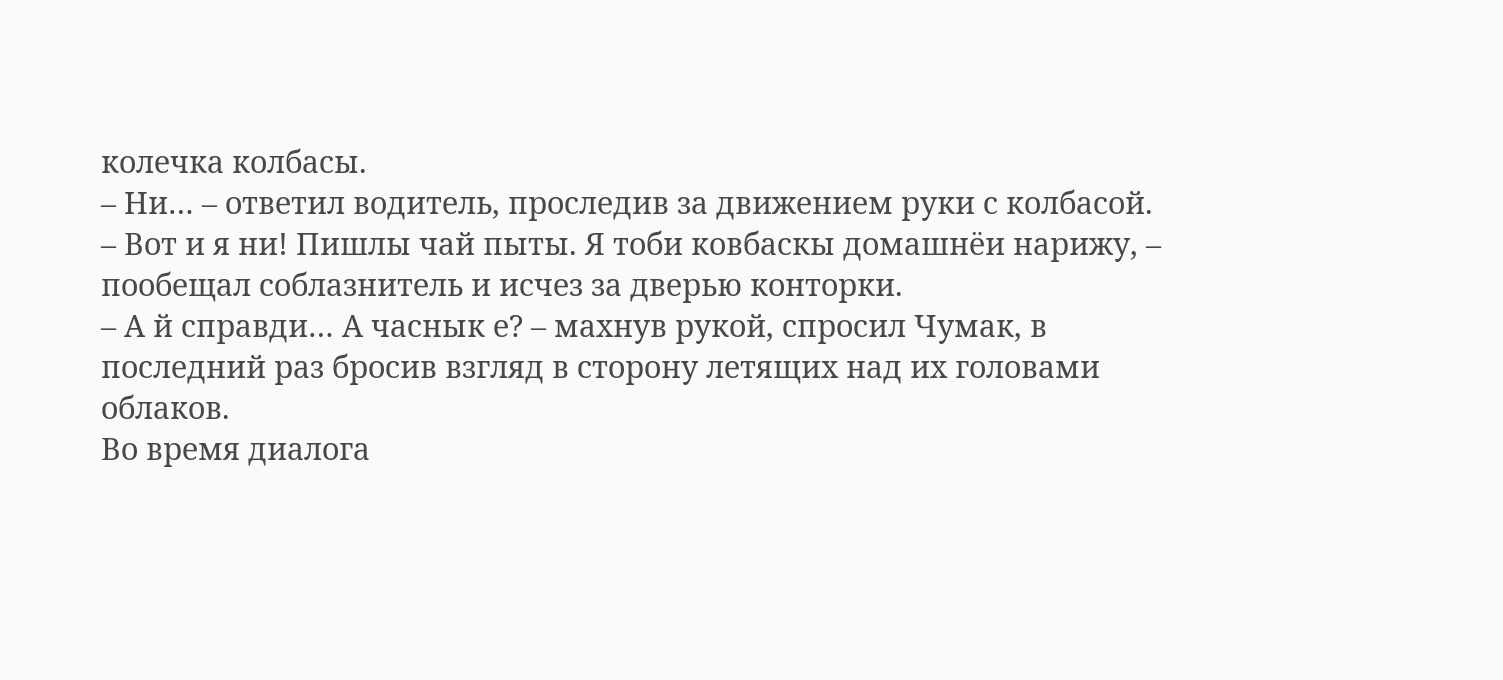колечка колбасы.
– Ни… – ответил водитель, проследив за движением руки с колбасой.
– Вот и я ни! Пишлы чай пыты. Я тоби ковбаскы домашнёи нарижу, – пообещал соблазнитель и исчез за дверью конторки.
– А й справди… А часнык е? – махнув рукой, спросил Чумак, в последний раз бросив взгляд в сторону летящих над их головами облаков.
Во время диалога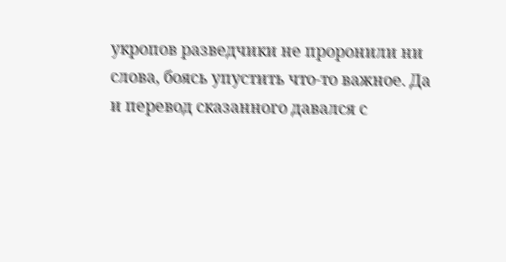укропов разведчики не проронили ни слова, боясь упустить что-то важное. Да и перевод сказанного давался с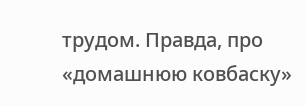трудом. Правда, про «домашнюю ковбаску»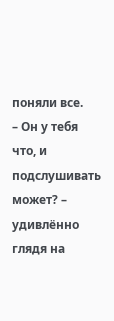поняли все.
– Он у тебя что, и подслушивать может? – удивлённо глядя на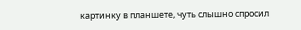картинку в планшете, чуть слышно спросил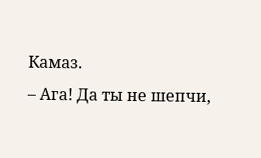Камаз.
– Ага! Да ты не шепчи,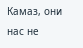Камаз, они нас не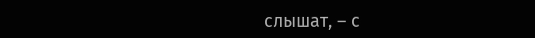слышат, – с